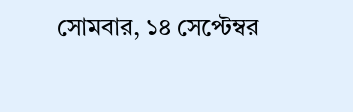সোমবার, ১৪ সেপ্টেম্বর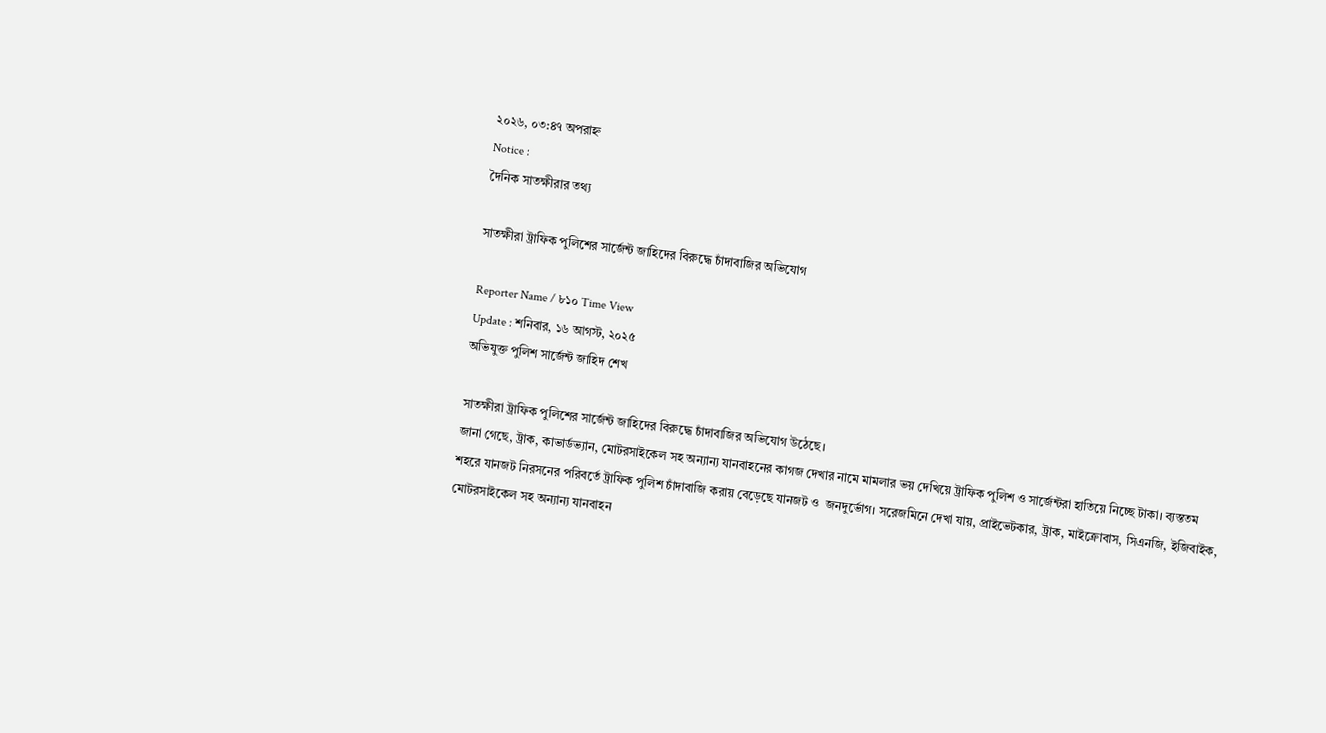২০২৬, ০৩:৪৭ অপরাহ্ন
Notice :
দৈনিক সাতক্ষীরার তথ্য

সাতক্ষীরা ট্রাফিক পুলিশের সার্জেন্ট জাহিদের বিরুদ্ধে চাঁদাবাজির অভিযোগ

Reporter Name / ৮১০ Time View
Update : শনিবার, ১৬ আগস্ট, ২০২৫
অভিযুক্ত পুলিশ সার্জেন্ট জাহিদ শেখ

সাতক্ষীরা ট্রাফিক পুলিশের সার্জেন্ট জাহিদের বিরুদ্ধে চাঁদাবাজির অভিযোগ উঠেছে।
জানা গেছে, ট্রাক, কাভার্ডভ্যান, মোটরসাইকেল সহ অন্যান্য যানবাহনের কাগজ দেখার নামে মামলার ভয় দেখিয়ে ট্রাফিক পুলিশ ও সার্জেন্টরা হাতিয়ে নিচ্ছে টাকা। ব্যস্ততম শহরে যানজট নিরসনের পরিবর্তে ট্রাফিক পুলিশ চাঁদাবাজি করায় বেড়েছে যানজট ও  জনদুর্ভোগ। সরেজমিনে দেখা যায়, প্রাইভেটকার, ট্রাক, মাইক্রোবাস, সিএনজি, ইজিবাইক, মোটরসাইকেল সহ অন্যান্য যানবাহন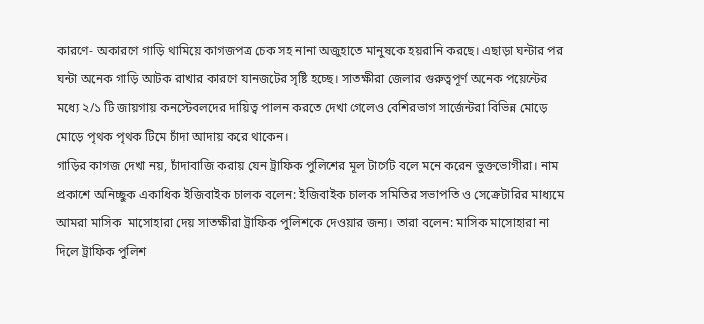কারণে- অকারণে গাড়ি থামিয়ে কাগজপত্র চেক সহ নানা অজুহাতে মানুষকে হয়রানি করছে। এছাড়া ঘন্টার পর ঘন্টা অনেক গাড়ি আটক রাখার কারণে যানজটের সৃষ্টি হচ্ছে। সাতক্ষীরা জেলার গুরুত্বপূর্ণ অনেক পয়েন্টের মধ্যে ২/১ টি জায়গায় কনস্টেবলদের দায়িত্ব পালন করতে দেখা গেলেও বেশিরভাগ সার্জেন্টরা বিভিন্ন মোড়ে মোড়ে পৃথক পৃথক টিমে চাঁদা আদায় করে থাকেন।
গাড়ির কাগজ দেখা নয়, চাঁদাবাজি করায় যেন ট্রাফিক পুলিশের মূল টার্গেট বলে মনে করেন ভুক্তভোগীরা। নাম প্রকাশে অনিচ্ছুক একাধিক ইজিবাইক চালক বলেন: ইজিবাইক চালক সমিতির সভাপতি ও সেক্রেটারির মাধ্যমে আমরা মাসিক  মাসোহারা দেয় সাতক্ষীরা ট্রাফিক পুলিশকে দেওয়ার জন্য। তারা বলেন: মাসিক মাসোহারা না দিলে ট্রাফিক পুলিশ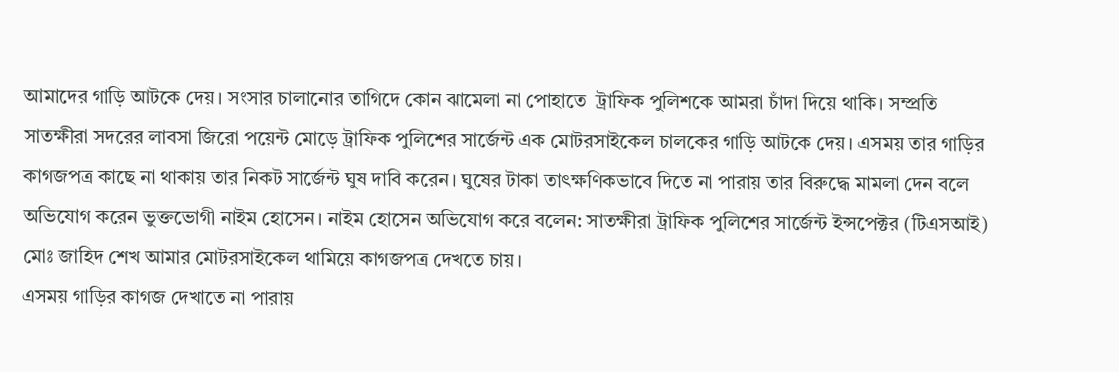আমাদের গাড়ি আটকে দেয়। সংসার চালানোর তাগিদে কোন ঝামেলা না পোহাতে  ট্রাফিক পুলিশকে আমরা চাঁদা দিয়ে থাকি। সম্প্রতি সাতক্ষীরা সদরের লাবসা জিরো পয়েন্ট মোড়ে ট্রাফিক পুলিশের সার্জেন্ট এক মোটরসাইকেল চালকের গাড়ি আটকে দেয়। এসময় তার গাড়ির কাগজপত্র কাছে না থাকায় তার নিকট সার্জেন্ট ঘুষ দাবি করেন। ঘুষের টাকা তাৎক্ষণিকভাবে দিতে না পারায় তার বিরুদ্ধে মামলা দেন বলে অভিযোগ করেন ভুক্তভোগী নাইম হোসেন। নাইম হোসেন অভিযোগ করে বলেন: সাতক্ষীরা ট্রাফিক পুলিশের সার্জেন্ট ইন্সপেক্টর (টিএসআই) মোঃ জাহিদ শেখ আমার মোটরসাইকেল থামিয়ে কাগজপত্র দেখতে চায়।
এসময় গাড়ির কাগজ দেখাতে না পারায়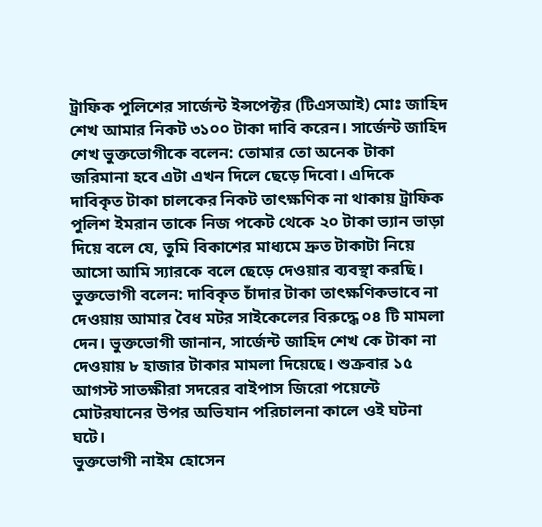ট্রাফিক পুলিশের সার্জেন্ট ইন্সপেক্টর (টিএসআই) মোঃ জাহিদ শেখ আমার নিকট ৩১০০ টাকা দাবি করেন। সার্জেন্ট জাহিদ শেখ ভুক্তভোগীকে বলেন: তোমার তো অনেক টাকা জরিমানা হবে এটা এখন দিলে ছেড়ে দিবো। এদিকে দাবিকৃত টাকা চালকের নিকট তাৎক্ষণিক না থাকায় ট্রাফিক পুলিশ ইমরান তাকে নিজ পকেট থেকে ২০ টাকা ভ্যান ভাড়া দিয়ে বলে যে, তুমি বিকাশের মাধ্যমে দ্রুত টাকাটা নিয়ে আসো আমি স্যারকে বলে ছেড়ে দেওয়ার ব্যবস্থা করছি। ভুক্তভোগী বলেন: দাবিকৃত চাঁদার টাকা তাৎক্ষণিকভাবে না দেওয়ায় আমার বৈধ মটর সাইকেলের বিরুদ্ধে ০৪ টি মামলা দেন। ভুক্তভোগী জানান, সার্জেন্ট জাহিদ শেখ কে টাকা না দেওয়ায় ৮ হাজার টাকার মামলা দিয়েছে। শুক্রবার ১৫ আগস্ট সাতক্ষীরা সদরের বাইপাস জিরো পয়েন্টে মোটরযানের উপর অভিযান পরিচালনা কালে ওই ঘটনা ঘটে।
ভুক্তভোগী নাইম হোসেন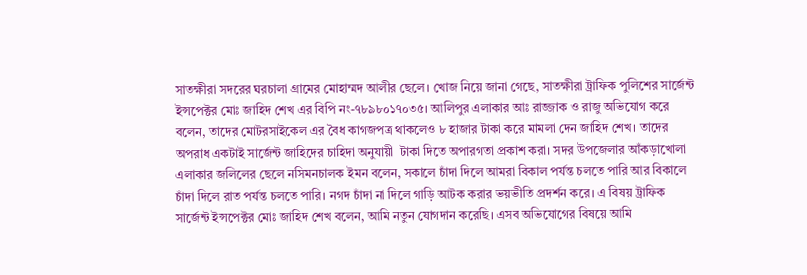সাতক্ষীরা সদরের ঘরচালা গ্রামের মোহাম্মদ আলীর ছেলে। খোজ নিয়ে জানা গেছে, সাতক্ষীরা ট্রাফিক পুলিশের সার্জেন্ট ইন্সপেক্টর মোঃ জাহিদ শেখ এর বিপি নং-৭৮৯৮০১৭০৩৫। আলিপুর এলাকার আঃ রাজ্জাক ও রাজু অভিযোগ করে বলেন, তাদের মোটরসাইকেল এর বৈধ কাগজপত্র থাকলেও ৮ হাজার টাকা করে মামলা দেন জাহিদ শেখ। তাদের অপরাধ একটাই সার্জেন্ট জাহিদের চাহিদা অনুযায়ী  টাকা দিতে অপারগতা প্রকাশ করা। সদর উপজেলার আঁকড়াখোলা এলাকার জলিলের ছেলে নসিমনচালক ইমন বলেন, সকালে চাঁদা দিলে আমরা বিকাল পর্যন্ত চলতে পারি আর বিকালে চাঁদা দিলে রাত পর্যন্ত চলতে পারি। নগদ চাঁদা না দিলে গাড়ি আটক করার ভয়ভীতি প্রদর্শন করে। এ বিষয় ট্রাফিক সার্জেন্ট ইন্সপেক্টর মোঃ জাহিদ শেখ বলেন, আমি নতুন যোগদান করেছি। এসব অভিযোগের বিষয়ে আমি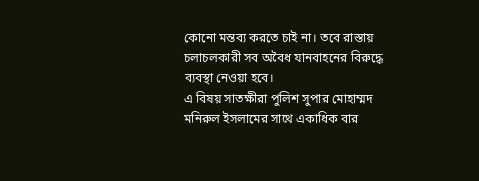কোনো মন্তব্য করতে চাই না। তবে রাস্তায় চলাচলকারী সব অবৈধ যানবাহনের বিরুদ্ধে ব্যবস্থা নেওয়া হবে।
এ বিষয় সাতক্ষীরা পুলিশ সুপার মোহাম্মদ মনিরুল ইসলামের সাথে একাধিক বার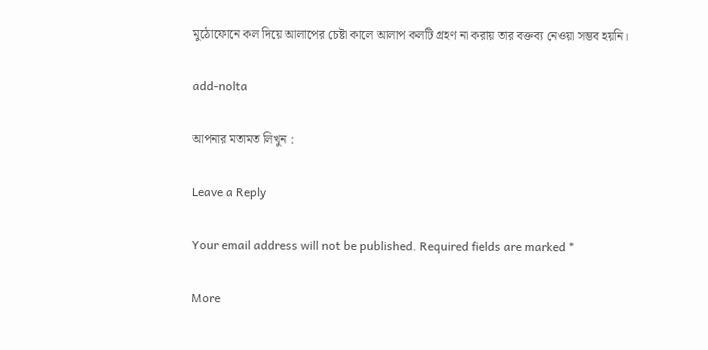মুঠোফোনে কল দিয়ে আলাপের চেষ্টা কালে আলাপ কলটি গ্রহণ না করায় তার বক্তব্য নেওয়া সম্ভব হয়নি।

add-nolta

আপনার মতামত লিখুন :

Leave a Reply

Your email address will not be published. Required fields are marked *

More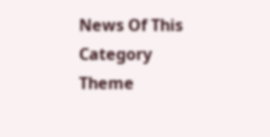News Of This Category
Theme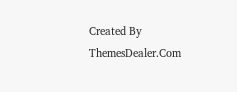Created By ThemesDealer.Com